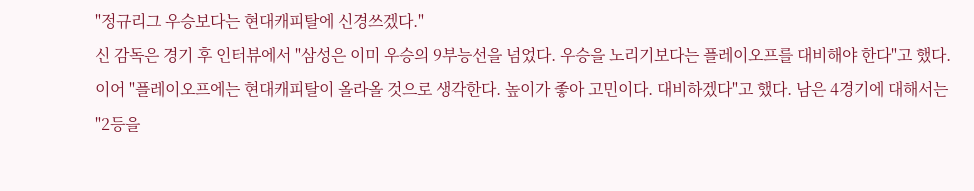"정규리그 우승보다는 현대캐피탈에 신경쓰겠다."
신 감독은 경기 후 인터뷰에서 "삼성은 이미 우승의 9부능선을 넘었다. 우승을 노리기보다는 플레이오프를 대비해야 한다"고 했다. 이어 "플레이오프에는 현대캐피탈이 올라올 것으로 생각한다. 높이가 좋아 고민이다. 대비하겠다"고 했다. 남은 4경기에 대해서는 "2등을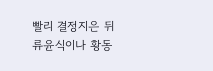빨리 결정지은 뒤 류윤식이나 황동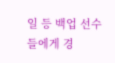일 등 백업 선수들에게 경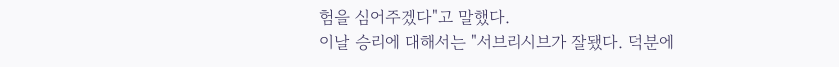험을 심어주겠다"고 말했다.
이날 승리에 대해서는 "서브리시브가 잘됐다. 덕분에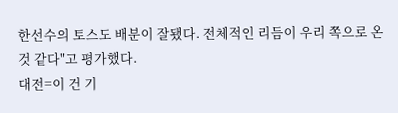한선수의 토스도 배분이 잘됐다. 전체적인 리듬이 우리 쪽으로 온 것 같다"고 평가했다.
대전=이 건 기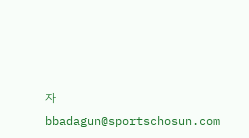자 bbadagun@sportschosun.com